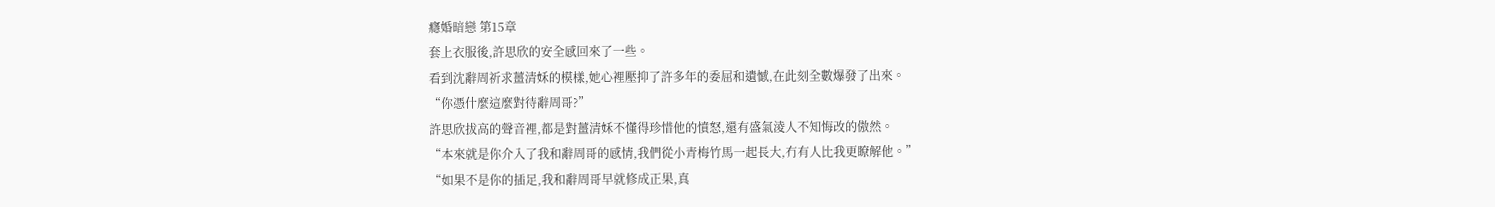癮婚暗戀 第15章
套上衣服後,許思欣的安全感回來了一些。
看到沈辭周祈求薑清姀的模樣,她心裡壓抑了許多年的委屈和遺憾,在此刻全數爆發了出來。
“你憑什麼這麼對待辭周哥?”
許思欣拔高的聲音裡,都是對薑清姀不懂得珍惜他的憤怒,還有盛氣淩人不知悔改的傲然。
“本來就是你介入了我和辭周哥的感情,我們從小青梅竹馬一起長大,冇有人比我更瞭解他。”
“如果不是你的插足,我和辭周哥早就修成正果,真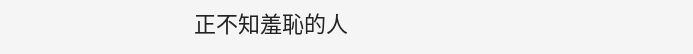正不知羞恥的人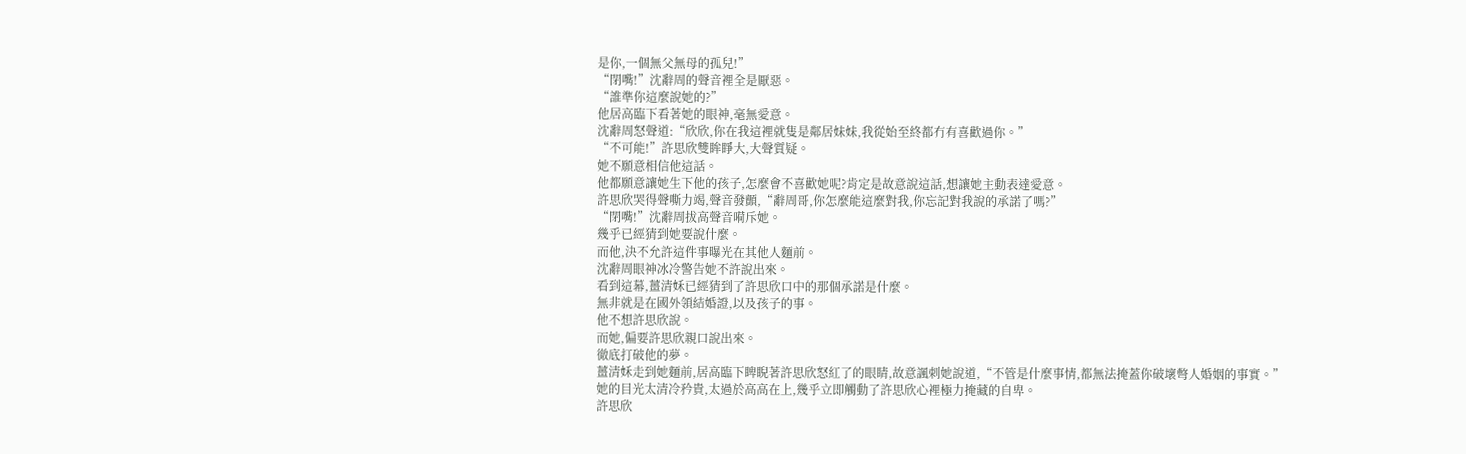是你,一個無父無母的孤兒!”
“閉嘴!”沈辭周的聲音裡全是厭惡。
“誰準你這麼說她的?”
他居高臨下看著她的眼神,毫無愛意。
沈辭周怒聲道:“欣欣,你在我這裡就隻是鄰居妹妹,我從始至終都冇有喜歡過你。”
“不可能!”許思欣雙眸睜大,大聲質疑。
她不願意相信他這話。
他都願意讓她生下他的孩子,怎麼會不喜歡她呢?肯定是故意說這話,想讓她主動表達愛意。
許思欣哭得聲嘶力竭,聲音發顫,“辭周哥,你怎麼能這麼對我,你忘記對我說的承諾了嗎?”
“閉嘴!”沈辭周拔高聲音嗬斥她。
幾乎已經猜到她要說什麼。
而他,決不允許這件事曝光在其他人麵前。
沈辭周眼神冰冷警告她不許說出來。
看到這幕,薑清姀已經猜到了許思欣口中的那個承諾是什麼。
無非就是在國外領結婚證,以及孩子的事。
他不想許思欣說。
而她,偏要許思欣親口說出來。
徹底打破他的夢。
薑清姀走到她麵前,居高臨下睥睨著許思欣怒紅了的眼睛,故意諷刺她說道,“不管是什麼事情,都無法掩蓋你破壞彆人婚姻的事實。”
她的目光太清冷矜貴,太過於高高在上,幾乎立即觸動了許思欣心裡極力掩藏的自卑。
許思欣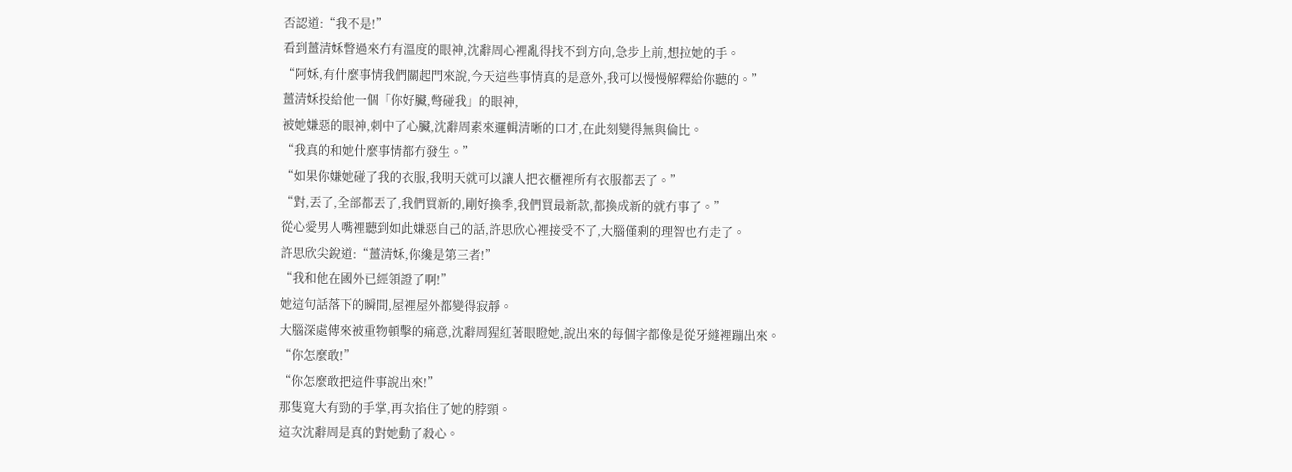否認道:“我不是!”
看到薑清姀瞥過來冇有溫度的眼神,沈辭周心裡亂得找不到方向,急步上前,想拉她的手。
“阿姀,有什麼事情我們關起門來說,今天這些事情真的是意外,我可以慢慢解釋給你聽的。”
薑清姀投給他一個「你好臟,彆碰我」的眼神,
被她嫌惡的眼神,刺中了心臟,沈辭周素來邏輯清晰的口才,在此刻變得無與倫比。
“我真的和她什麼事情都冇發生。”
“如果你嫌她碰了我的衣服,我明天就可以讓人把衣櫃裡所有衣服都丟了。”
“對,丟了,全部都丟了,我們買新的,剛好換季,我們買最新款,都換成新的就冇事了。”
從心愛男人嘴裡聽到如此嫌惡自己的話,許思欣心裡接受不了,大腦僅剩的理智也冇走了。
許思欣尖銳道:“薑清姀,你纔是第三者!”
“我和他在國外已經領證了啊!”
她這句話落下的瞬間,屋裡屋外都變得寂靜。
大腦深處傳來被重物頓擊的痛意,沈辭周猩紅著眼瞪她,說出來的每個字都像是從牙縫裡蹦出來。
“你怎麼敢!”
“你怎麼敢把這件事說出來!”
那隻寬大有勁的手掌,再次掐住了她的脖頸。
這次沈辭周是真的對她動了殺心。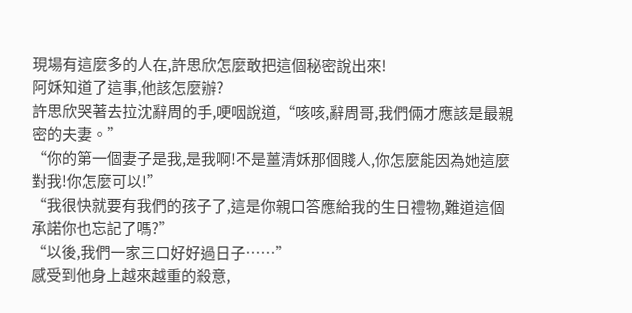現場有這麼多的人在,許思欣怎麼敢把這個秘密說出來!
阿姀知道了這事,他該怎麼辦?
許思欣哭著去拉沈辭周的手,哽咽說道,“咳咳,辭周哥,我們倆才應該是最親密的夫妻。”
“你的第一個妻子是我,是我啊!不是薑清姀那個賤人,你怎麼能因為她這麼對我!你怎麼可以!”
“我很快就要有我們的孩子了,這是你親口答應給我的生日禮物,難道這個承諾你也忘記了嗎?”
“以後,我們一家三口好好過日子……”
感受到他身上越來越重的殺意,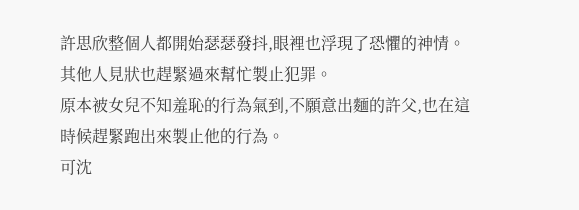許思欣整個人都開始瑟瑟發抖,眼裡也浮現了恐懼的神情。
其他人見狀也趕緊過來幫忙製止犯罪。
原本被女兒不知羞恥的行為氣到,不願意出麵的許父,也在這時候趕緊跑出來製止他的行為。
可沈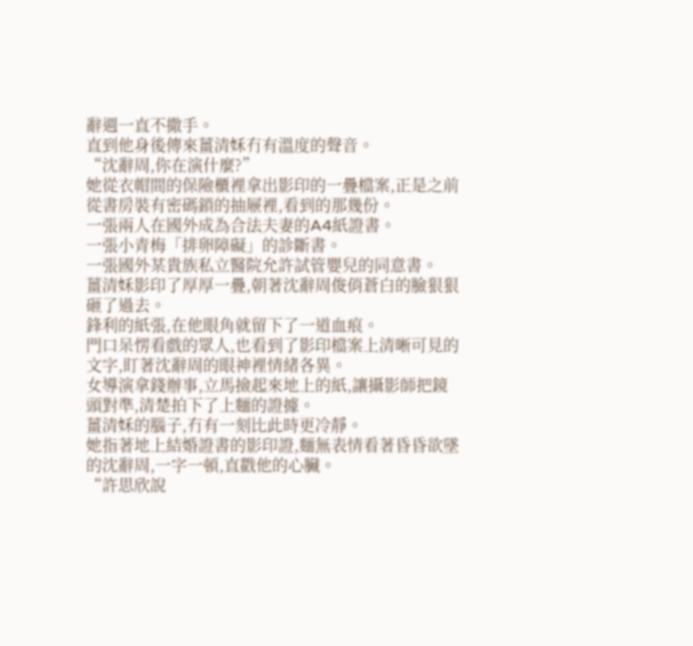辭週一直不撒手。
直到他身後傳來薑清姀冇有溫度的聲音。
“沈辭周,你在演什麼?”
她從衣帽間的保險櫃裡拿出影印的一疊檔案,正是之前從書房裝有密碼鎖的抽屜裡,看到的那幾份。
一張兩人在國外成為合法夫妻的A4紙證書。
一張小青梅「排卵障礙」的診斷書。
一張國外某貴族私立醫院允許試管嬰兒的同意書。
薑清姀影印了厚厚一疊,朝著沈辭周俊俏蒼白的臉狠狠砸了過去。
鋒利的紙張,在他眼角就留下了一道血痕。
門口呆愣看戲的眾人,也看到了影印檔案上清晰可見的文字,盯著沈辭周的眼神裡情緒各異。
女導演拿錢辦事,立馬撿起來地上的紙,讓攝影師把鏡頭對準,清楚拍下了上麵的證據。
薑清姀的腦子,冇有一刻比此時更冷靜。
她指著地上結婚證書的影印證,麵無表情看著昏昏欲墜的沈辭周,一字一頓,直戳他的心臟。
“許思欣說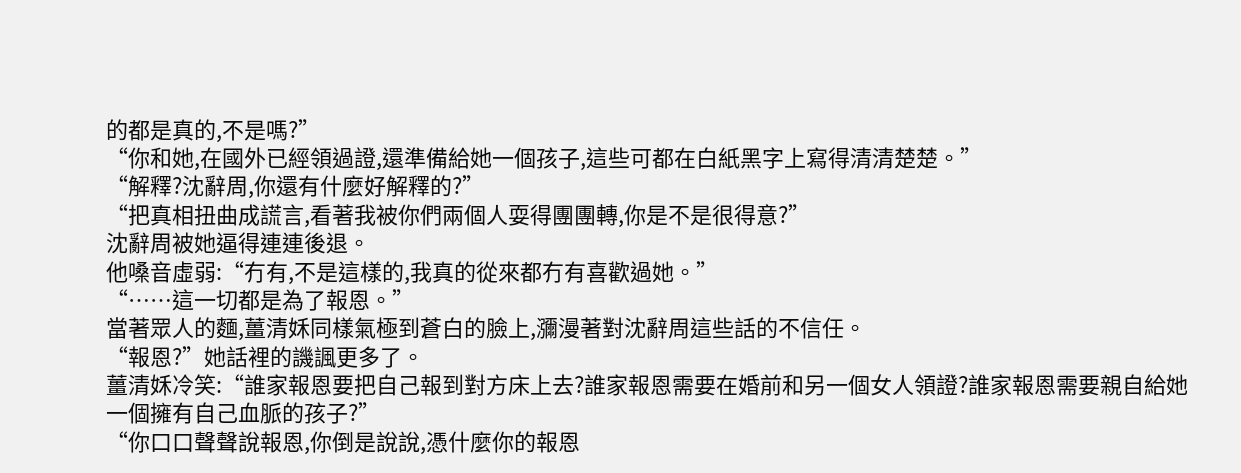的都是真的,不是嗎?”
“你和她,在國外已經領過證,還準備給她一個孩子,這些可都在白紙黑字上寫得清清楚楚。”
“解釋?沈辭周,你還有什麼好解釋的?”
“把真相扭曲成謊言,看著我被你們兩個人耍得團團轉,你是不是很得意?”
沈辭周被她逼得連連後退。
他嗓音虛弱:“冇有,不是這樣的,我真的從來都冇有喜歡過她。”
“……這一切都是為了報恩。”
當著眾人的麵,薑清姀同樣氣極到蒼白的臉上,瀰漫著對沈辭周這些話的不信任。
“報恩?”她話裡的譏諷更多了。
薑清姀冷笑:“誰家報恩要把自己報到對方床上去?誰家報恩需要在婚前和另一個女人領證?誰家報恩需要親自給她一個擁有自己血脈的孩子?”
“你口口聲聲說報恩,你倒是說說,憑什麼你的報恩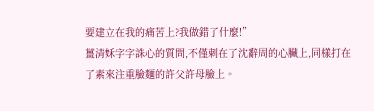要建立在我的痛苦上?我做錯了什麼!”
薑清姀字字誅心的質問,不僅刺在了沈辭周的心臟上,同樣打在了素來注重臉麵的許父許母臉上。